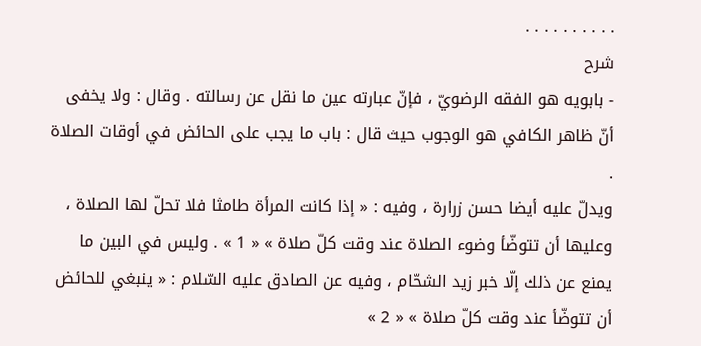. . . . . . . . . .
شرح
- بابويه هو الفقه الرضويّ ، فإنّ عبارته عين ما نقل عن رسالته . وقال : ولا يخفى أنّ ظاهر الكافي هو الوجوب حيث قال : باب ما يجب على الحائض في أوقات الصلاة .
ويدلّ عليه أيضا حسن زرارة ، وفيه : « إذا كانت المرأة طامثا فلا تحلّ لها الصلاة ، وعليها أن تتوضّأ وضوء الصلاة عند وقت كلّ صلاة » « 1 » . وليس في البين ما يمنع عن ذلك إلّا خبر زيد الشحّام ، وفيه عن الصادق عليه السّلام : « ينبغي للحائض أن تتوضّأ عند وقت كلّ صلاة » « 2 »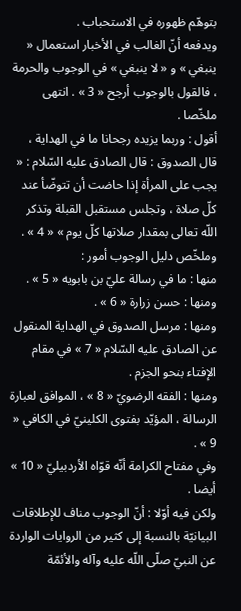بتوهّم ظهوره في الاستحباب .
ويدفعه أنّ الغالب في الأخبار استعمال « ينبغي » و « لا ينبغي » في الوجوب والحرمة ، فالقول بالوجوب أرجح « 3 » . انتهى ملخّصا .
أقول : وربما يزيده رجحانا ما في الهداية ، قال الصدوق : قال الصادق عليه السّلام : « يجب على المرأة إذا حاضت أن تتوضّأ عند كلّ صلاة ، وتجلس مستقبل القبلة وتذكر اللّه تعالى بمقدار صلاتها كلّ يوم » « 4 » .
وملخّص دليل الوجوب أمور :
منها : ما في رسالة عليّ بن بابويه « 5 » .
ومنها : حسن زرارة « 6 » .
ومنها : مرسل الصدوق في الهداية المنقول عن الصادق عليه السّلام « 7 » في مقام الإفتاء بنحو الجزم .
ومنها : الفقه الرضويّ « 8 » ، الموافق لعبارة الرسالة ، المؤيّد بفتوى الكلينيّ في الكافي « 9 » .
وفي مفتاح الكرامة أنّه قوّاه الأردبيليّ « 10 » أيضا .
ولكن فيه أوّلا : أنّ الوجوب مناف للإطلاقات البيانيّة بالنسبة إلى كثير من الروايات الواردة عن النبيّ صلّى اللّه عليه وآله والأئمّة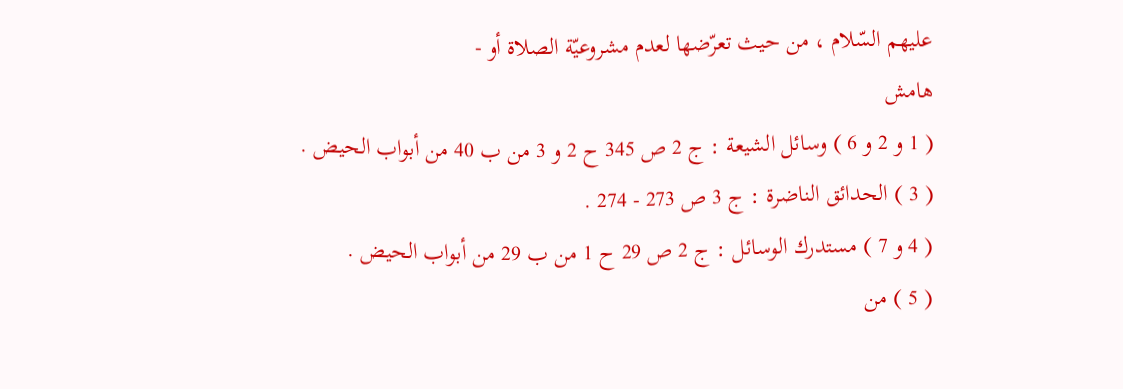عليهم السّلام ، من حيث تعرّضها لعدم مشروعيّة الصلاة أو -
هامش
( 1 و 2 و 6 ) وسائل الشيعة : ج 2 ص 345 ح 2 و 3 من ب 40 من أبواب الحيض .
( 3 ) الحدائق الناضرة : ج 3 ص 273 - 274 .
( 4 و 7 ) مستدرك الوسائل : ج 2 ص 29 ح 1 من ب 29 من أبواب الحيض .
( 5 ) من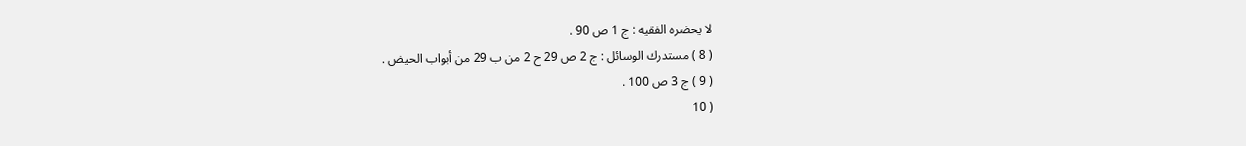لا يحضره الفقيه : ج 1 ص 90 .
( 8 ) مستدرك الوسائل : ج 2 ص 29 ح 2 من ب 29 من أبواب الحيض .
( 9 ) ج 3 ص 100 .
( 10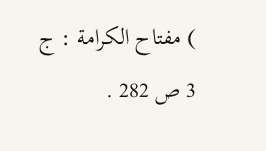) مفتاح الكرامة : ج 3 ص 282 .